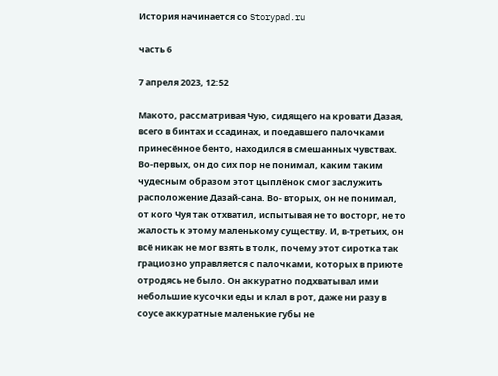История начинается со Storypad.ru

часть 6

7 апреля 2023, 12:52

Макото, рассматривая Чую, сидящего на кровати Дазая, всего в бинтах и ссадинах, и поедавшего палочками принесённое бенто, находился в смешанных чувствах. Во-первых, он до сих пор не понимал, каким таким чудесным образом этот цыплёнок смог заслужить расположение Дазай-сана. Во- вторых, он не понимал, от кого Чуя так отхватил, испытывая не то восторг, не то жалость к этому маленькому существу. И, в-третьих, он всё никак не мог взять в толк, почему этот сиротка так грациозно управляется с палочками, которых в приюте отродясь не было. Он аккуратно подхватывал ими небольшие кусочки еды и клал в рот, даже ни разу в соусе аккуратные маленькие губы не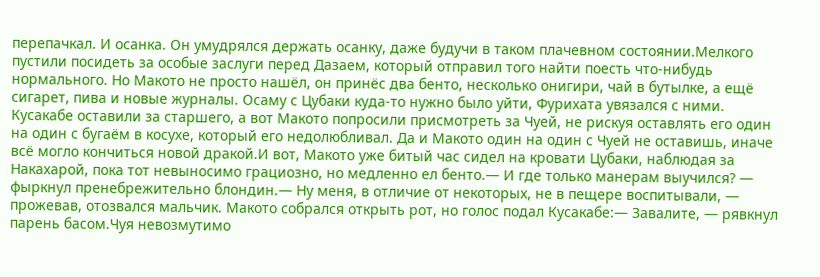перепачкал. И осанка. Он умудрялся держать осанку, даже будучи в таком плачевном состоянии.Мелкого пустили посидеть за особые заслуги перед Дазаем, который отправил того найти поесть что-нибудь нормального. Но Макото не просто нашёл, он принёс два бенто, несколько онигири, чай в бутылке, а ещё сигарет, пива и новые журналы. Осаму с Цубаки куда-то нужно было уйти, Фурихата увязался с ними. Кусакабе оставили за старшего, а вот Макото попросили присмотреть за Чуей, не рискуя оставлять его один на один с бугаём в косухе, который его недолюбливал. Да и Макото один на один с Чуей не оставишь, иначе всё могло кончиться новой дракой.И вот, Макото уже битый час сидел на кровати Цубаки, наблюдая за Накахарой, пока тот невыносимо грациозно, но медленно ел бенто.— И где только манерам выучился? — фыркнул пренебрежительно блондин.— Ну меня, в отличие от некоторых, не в пещере воспитывали, — прожевав, отозвался мальчик. Макото собрался открыть рот, но голос подал Кусакабе:— Завалите, — рявкнул парень басом.Чуя невозмутимо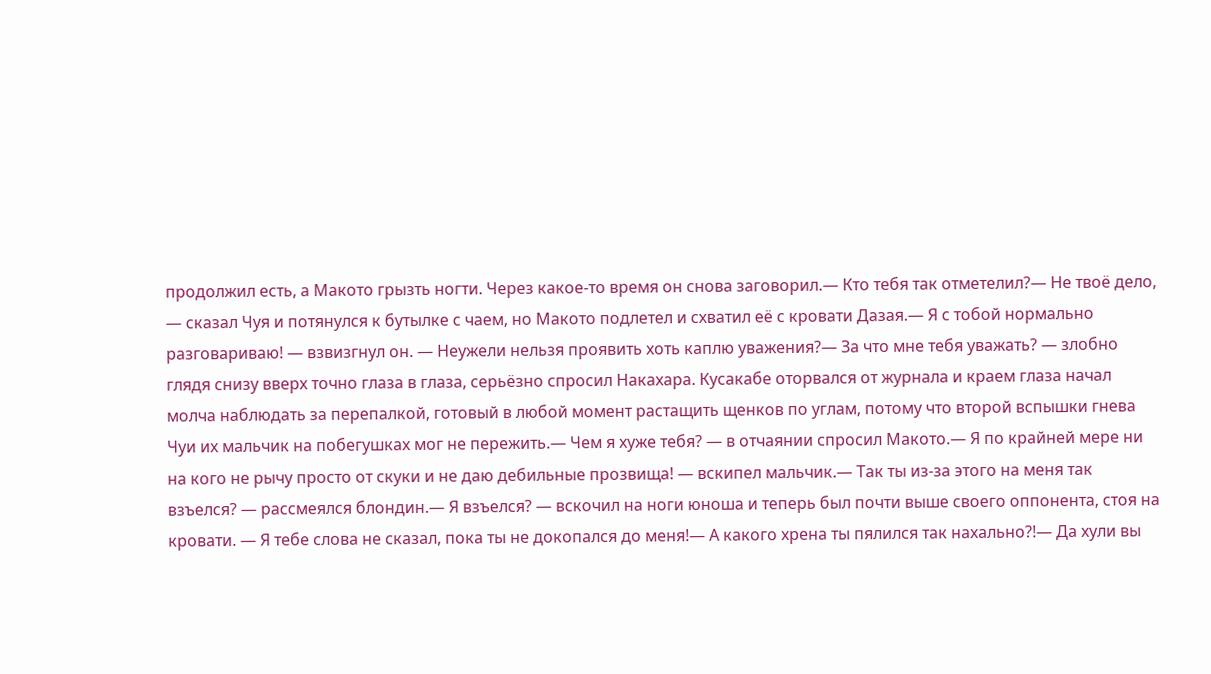продолжил есть, а Макото грызть ногти. Через какое-то время он снова заговорил.— Кто тебя так отметелил?— Не твоё дело, — сказал Чуя и потянулся к бутылке с чаем, но Макото подлетел и схватил её с кровати Дазая.— Я с тобой нормально разговариваю! — взвизгнул он. — Неужели нельзя проявить хоть каплю уважения?— За что мне тебя уважать? — злобно глядя снизу вверх точно глаза в глаза, серьёзно спросил Накахара. Кусакабе оторвался от журнала и краем глаза начал молча наблюдать за перепалкой, готовый в любой момент растащить щенков по углам, потому что второй вспышки гнева Чуи их мальчик на побегушках мог не пережить.— Чем я хуже тебя? — в отчаянии спросил Макото.— Я по крайней мере ни на кого не рычу просто от скуки и не даю дебильные прозвища! — вскипел мальчик.— Так ты из-за этого на меня так взъелся? — рассмеялся блондин.— Я взъелся? — вскочил на ноги юноша и теперь был почти выше своего оппонента, стоя на кровати. — Я тебе слова не сказал, пока ты не докопался до меня!— А какого хрена ты пялился так нахально?!— Да хули вы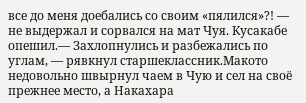все до меня доебались со своим «пялился»?! — не выдержал и сорвался на мат Чуя. Кусакабе опешил.— Захлопнулись и разбежались по углам, — рявкнул старшеклассник.Макото недовольно швырнул чаем в Чую и сел на своё прежнее место, а Накахара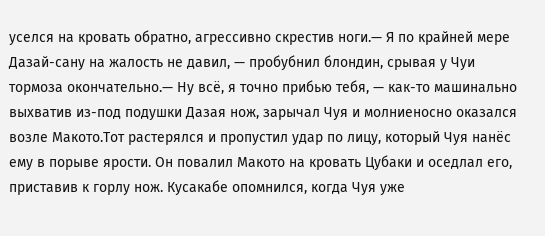уселся на кровать обратно, агрессивно скрестив ноги.— Я по крайней мере Дазай-сану на жалость не давил, — пробубнил блондин, срывая у Чуи тормоза окончательно.— Ну всё, я точно прибью тебя, — как-то машинально выхватив из-под подушки Дазая нож, зарычал Чуя и молниеносно оказался возле Макото.Тот растерялся и пропустил удар по лицу, который Чуя нанёс ему в порыве ярости. Он повалил Макото на кровать Цубаки и оседлал его, приставив к горлу нож. Кусакабе опомнился, когда Чуя уже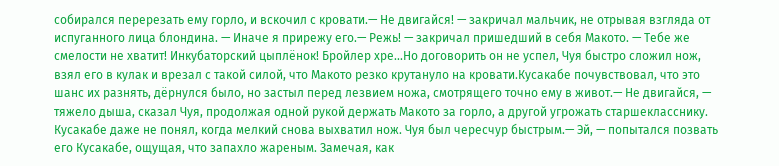собирался перерезать ему горло, и вскочил с кровати.— Не двигайся! — закричал мальчик, не отрывая взгляда от испуганного лица блондина. — Иначе я прирежу его.— Режь! — закричал пришедший в себя Макото. — Тебе же смелости не хватит! Инкубаторский цыплёнок! Бройлер хре...Но договорить он не успел, Чуя быстро сложил нож, взял его в кулак и врезал с такой силой, что Макото резко крутануло на кровати.Кусакабе почувствовал, что это шанс их разнять, дёрнулся было, но застыл перед лезвием ножа, смотрящего точно ему в живот.— Не двигайся, — тяжело дыша, сказал Чуя, продолжая одной рукой держать Макото за горло, а другой угрожать старшекласснику. Кусакабе даже не понял, когда мелкий снова выхватил нож. Чуя был чересчур быстрым.— Эй, — попытался позвать его Кусакабе, ощущая, что запахло жареным. Замечая, как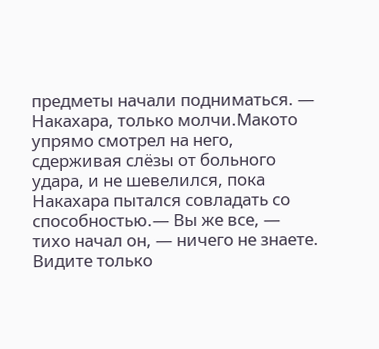предметы начали подниматься. — Накахара, только молчи.Макото упрямо смотрел на него, сдерживая слёзы от больного удара, и не шевелился, пока Накахара пытался совладать со способностью.— Вы же все, — тихо начал он, — ничего не знаете. Видите только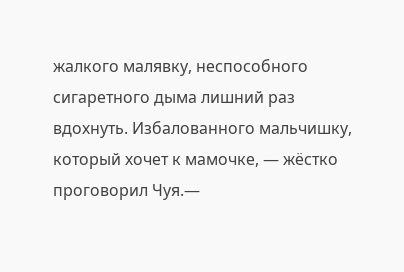жалкого малявку, неспособного сигаретного дыма лишний раз вдохнуть. Избалованного мальчишку, который хочет к мамочке, — жёстко проговорил Чуя.—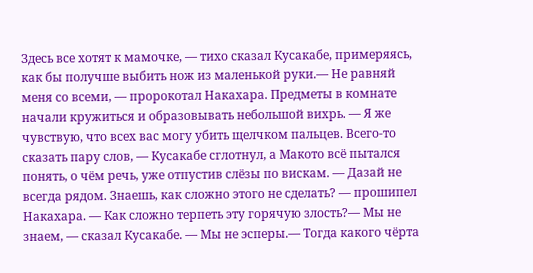Здесь все хотят к мамочке, — тихо сказал Кусакабе, примеряясь, как бы получше выбить нож из маленькой руки.— Не равняй меня со всеми, — пророкотал Накахара. Предметы в комнате начали кружиться и образовывать небольшой вихрь. — Я же чувствую, что всех вас могу убить щелчком пальцев. Всего-то сказать пару слов, — Кусакабе сглотнул, а Макото всё пытался понять, о чём речь, уже отпустив слёзы по вискам. — Дазай не всегда рядом. Знаешь, как сложно этого не сделать? — прошипел Накахара. — Как сложно терпеть эту горячую злость?— Мы не знаем, — сказал Кусакабе. — Мы не эсперы.— Тогда какого чёрта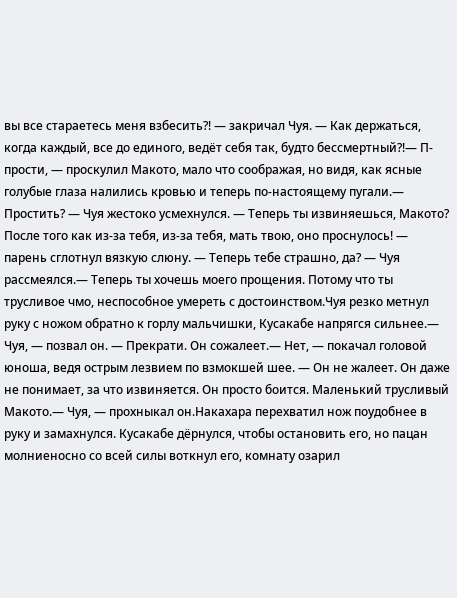вы все стараетесь меня взбесить?! — закричал Чуя. — Как держаться, когда каждый, все до единого, ведёт себя так, будто бессмертный?!— П-прости, — проскулил Макото, мало что соображая, но видя, как ясные голубые глаза налились кровью и теперь по-настоящему пугали.— Простить? — Чуя жестоко усмехнулся. — Теперь ты извиняешься, Макото? После того как из-за тебя, из-за тебя, мать твою, оно проснулось! — парень сглотнул вязкую слюну. — Теперь тебе страшно, да? — Чуя рассмеялся.— Теперь ты хочешь моего прощения. Потому что ты трусливое чмо, неспособное умереть с достоинством.Чуя резко метнул руку с ножом обратно к горлу мальчишки, Кусакабе напрягся сильнее.— Чуя, — позвал он. — Прекрати. Он сожалеет.— Нет, — покачал головой юноша, ведя острым лезвием по взмокшей шее. — Он не жалеет. Он даже не понимает, за что извиняется. Он просто боится. Маленький трусливый Макото.— Чуя, — прохныкал он.Накахара перехватил нож поудобнее в руку и замахнулся. Кусакабе дёрнулся, чтобы остановить его, но пацан молниеносно со всей силы воткнул его, комнату озарил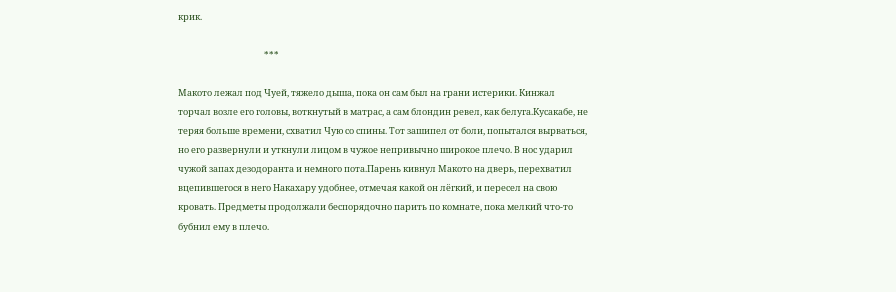крик.

                                           ***

Макото лежал под Чуей, тяжело дыша, пока он сам был на грани истерики. Кинжал торчал возле его головы, воткнутый в матрас, а сам блондин ревел, как белуга.Кусакабе, не теряя больше времени, схватил Чую со спины. Тот зашипел от боли, попытался вырваться, но его развернули и уткнули лицом в чужое непривычно широкое плечо. В нос ударил чужой запах дезодоранта и немного пота.Парень кивнул Макото на дверь, перехватил вцепившегося в него Накахару удобнее, отмечая какой он лёгкий, и пересел на свою кровать. Предметы продолжали беспорядочно парить по комнате, пока мелкий что-то бубнил ему в плечо.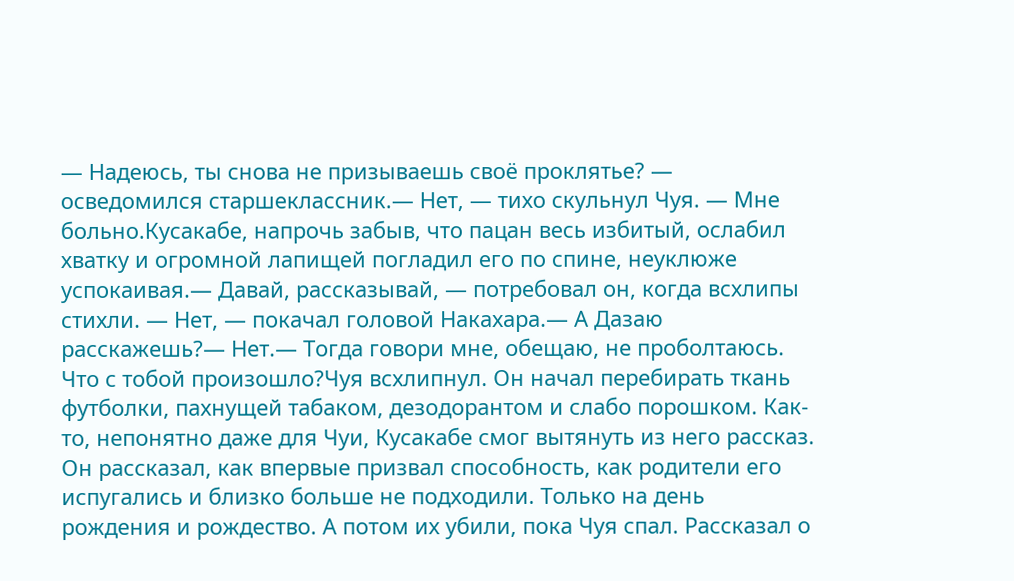— Надеюсь, ты снова не призываешь своё проклятье? — осведомился старшеклассник.— Нет, — тихо скульнул Чуя. — Мне больно.Кусакабе, напрочь забыв, что пацан весь избитый, ослабил хватку и огромной лапищей погладил его по спине, неуклюже успокаивая.— Давай, рассказывай, — потребовал он, когда всхлипы стихли. — Нет, — покачал головой Накахара.— А Дазаю расскажешь?— Нет.— Тогда говори мне, обещаю, не проболтаюсь. Что с тобой произошло?Чуя всхлипнул. Он начал перебирать ткань футболки, пахнущей табаком, дезодорантом и слабо порошком. Как-то, непонятно даже для Чуи, Кусакабе смог вытянуть из него рассказ. Он рассказал, как впервые призвал способность, как родители его испугались и близко больше не подходили. Только на день рождения и рождество. А потом их убили, пока Чуя спал. Рассказал о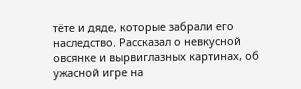тёте и дяде, которые забрали его наследство. Рассказал о невкусной овсянке и вырвиглазных картинах, об ужасной игре на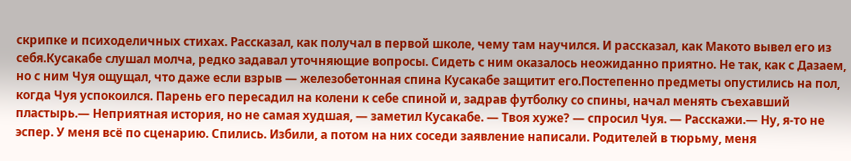скрипке и психоделичных стихах. Рассказал, как получал в первой школе, чему там научился. И рассказал, как Макото вывел его из себя.Кусакабе слушал молча, редко задавал уточняющие вопросы. Сидеть с ним оказалось неожиданно приятно. Не так, как с Дазаем, но с ним Чуя ощущал, что даже если взрыв — железобетонная спина Кусакабе защитит его.Постепенно предметы опустились на пол, когда Чуя успокоился. Парень его пересадил на колени к себе спиной и, задрав футболку со спины, начал менять съехавший пластырь.— Неприятная история, но не самая худшая, — заметил Кусакабе. — Твоя хуже? — спросил Чуя. — Расскажи.— Ну, я-то не эспер. У меня всё по сценарию. Спились. Избили, а потом на них соседи заявление написали. Родителей в тюрьму, меня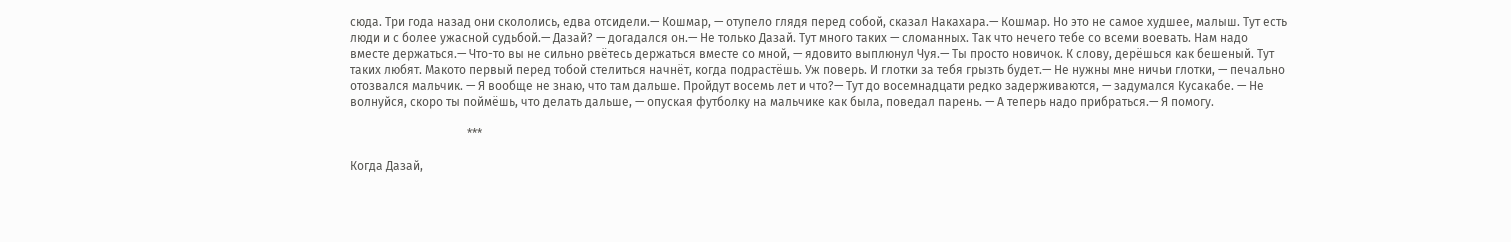сюда. Три года назад они скололись, едва отсидели.— Кошмар, — отупело глядя перед собой, сказал Накахара.— Кошмар. Но это не самое худшее, малыш. Тут есть люди и с более ужасной судьбой.— Дазай? — догадался он.— Не только Дазай. Тут много таких — сломанных. Так что нечего тебе со всеми воевать. Нам надо вместе держаться.— Что-то вы не сильно рвётесь держаться вместе со мной, — ядовито выплюнул Чуя.— Ты просто новичок. К слову, дерёшься как бешеный. Тут таких любят. Макото первый перед тобой стелиться начнёт, когда подрастёшь. Уж поверь. И глотки за тебя грызть будет.— Не нужны мне ничьи глотки, — печально отозвался мальчик. — Я вообще не знаю, что там дальше. Пройдут восемь лет и что?— Тут до восемнадцати редко задерживаются, — задумался Кусакабе. — Не волнуйся, скоро ты поймёшь, что делать дальше, — опуская футболку на мальчике как была, поведал парень. — А теперь надо прибраться.— Я помогу.

                                       ***

Когда Дазай,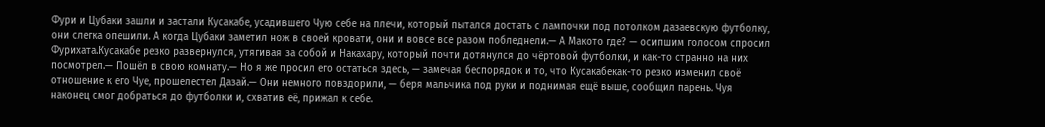Фури и Цубаки зашли и застали Кусакабе, усадившего Чую себе на плечи, который пытался достать с лампочки под потолком дазаевскую футболку, они слегка опешили. А когда Цубаки заметил нож в своей кровати, они и вовсе все разом побледнели.— А Макото где? — осипшим голосом спросил Фурихата.Кусакабе резко развернулся, утягивая за собой и Накахару, который почти дотянулся до чёртовой футболки, и как-то странно на них посмотрел.— Пошёл в свою комнату.— Но я же просил его остаться здесь, — замечая беспорядок и то, что Кусакабекак-то резко изменил своё отношение к его Чуе, прошелестел Дазай.— Они немного повздорили, — беря мальчика под руки и поднимая ещё выше, сообщил парень. Чуя наконец смог добраться до футболки и, схватив её, прижал к себе.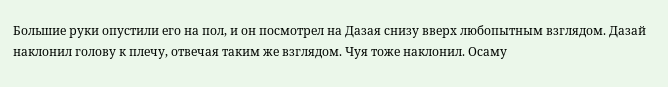Большие руки опустили его на пол, и он посмотрел на Дазая снизу вверх любопытным взглядом. Дазай наклонил голову к плечу, отвечая таким же взглядом. Чуя тоже наклонил. Осаму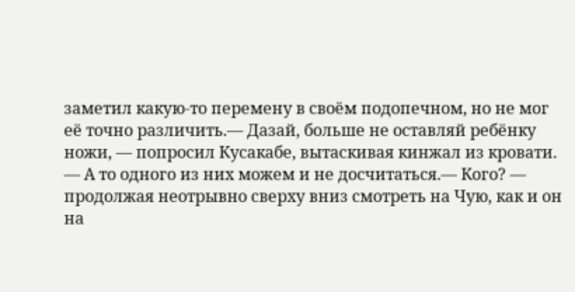заметил какую-то перемену в своём подопечном, но не мог её точно различить.— Дазай, больше не оставляй ребёнку ножи, — попросил Кусакабе, вытаскивая кинжал из кровати. — А то одного из них можем и не досчитаться.— Кого? — продолжая неотрывно сверху вниз смотреть на Чую, как и он на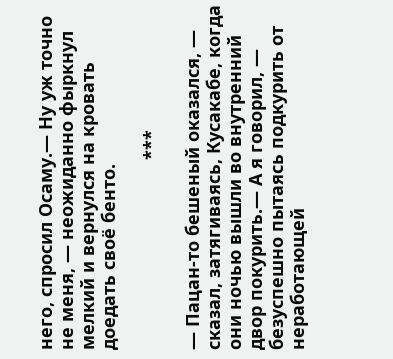него, спросил Осаму.— Ну уж точно не меня, — неожиданно фыркнул мелкий и вернулся на кровать доедать своё бенто.

                                      ***

— Пацан-то бешеный оказался, — сказал, затягиваясь, Кусакабе, когда они ночью вышли во внутренний двор покурить.— А я говорил, — безуспешно пытаясь подкурить от неработающей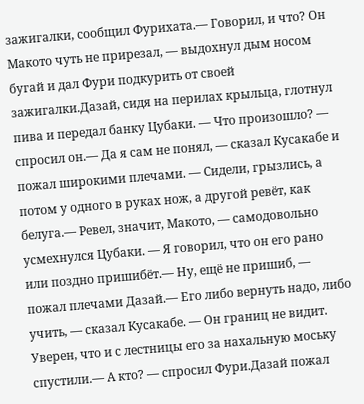зажигалки, сообщил Фурихата.— Говорил, и что? Он Макото чуть не прирезал, — выдохнул дым носом бугай и дал Фури подкурить от своей зажигалки.Дазай, сидя на перилах крыльца, глотнул пива и передал банку Цубаки. — Что произошло? — спросил он.— Да я сам не понял, — сказал Кусакабе и пожал широкими плечами. — Сидели, грызлись, а потом у одного в руках нож, а другой ревёт, как белуга.— Ревел, значит, Макото, — самодовольно усмехнулся Цубаки. — Я говорил, что он его рано или поздно пришибёт.— Ну, ещё не пришиб, — пожал плечами Дазай.— Его либо вернуть надо, либо учить, — сказал Кусакабе. — Он границ не видит. Уверен, что и с лестницы его за нахальную моську спустили.— А кто? — спросил Фури.Дазай пожал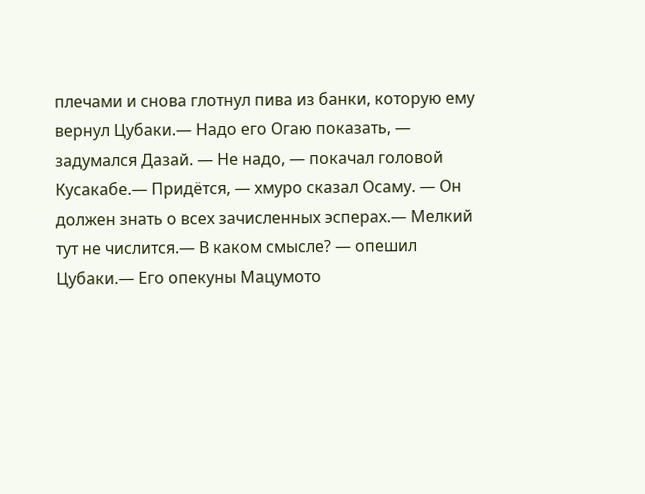плечами и снова глотнул пива из банки, которую ему вернул Цубаки.— Надо его Огаю показать, — задумался Дазай. — Не надо, — покачал головой Кусакабе.— Придётся, — хмуро сказал Осаму. — Он должен знать о всех зачисленных эсперах.— Мелкий тут не числится.— В каком смысле? — опешил Цубаки.— Его опекуны Мацумото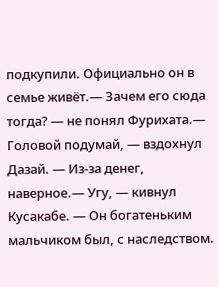подкупили. Официально он в семье живёт.— Зачем его сюда тогда? — не понял Фурихата.— Головой подумай, — вздохнул Дазай. — Из-за денег, наверное.— Угу, — кивнул Кусакабе. — Он богатеньким мальчиком был, с наследством.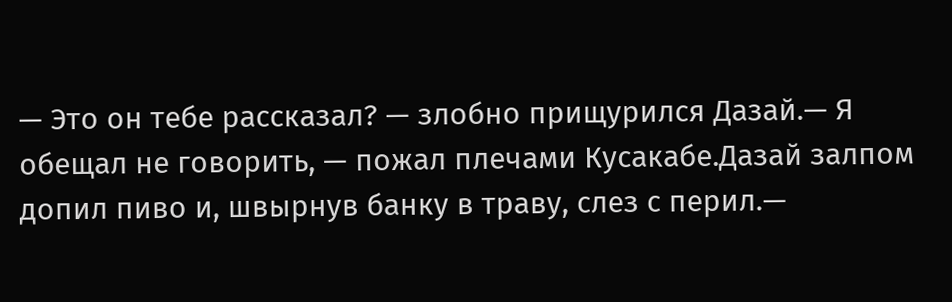— Это он тебе рассказал? — злобно прищурился Дазай.— Я обещал не говорить, — пожал плечами Кусакабе.Дазай залпом допил пиво и, швырнув банку в траву, слез с перил.—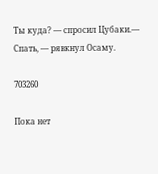Ты куда? — спросил Цубаки.— Спать, — рявкнул Осаму.

703260

Пока нет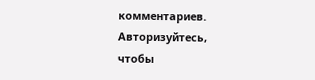комментариев. Авторизуйтесь, чтобы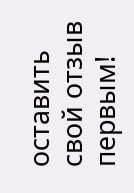оставить свой отзыв первым!